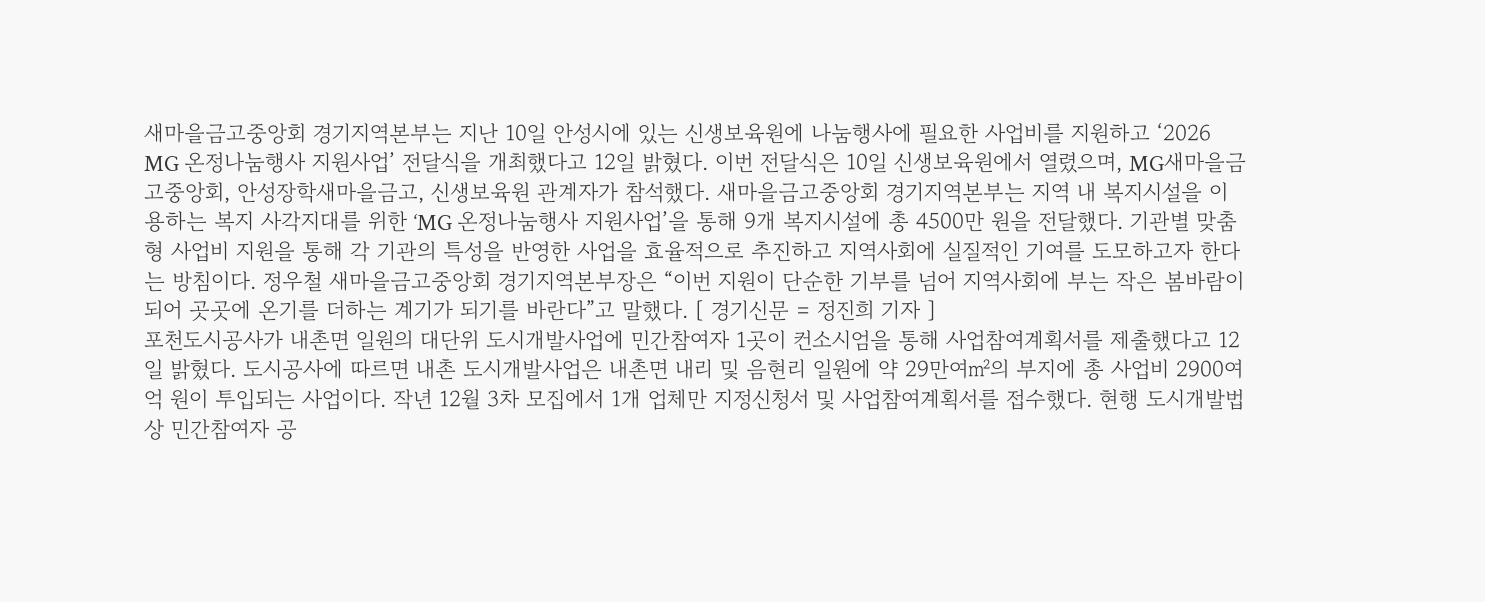새마을금고중앙회 경기지역본부는 지난 10일 안성시에 있는 신생보육원에 나눔행사에 필요한 사업비를 지원하고 ‘2026 MG 온정나눔행사 지원사업’ 전달식을 개최했다고 12일 밝혔다. 이번 전달식은 10일 신생보육원에서 열렸으며, MG새마을금고중앙회, 안성장학새마을금고, 신생보육원 관계자가 참석했다. 새마을금고중앙회 경기지역본부는 지역 내 복지시설을 이용하는 복지 사각지대를 위한 ‘MG 온정나눔행사 지원사업’을 통해 9개 복지시설에 총 4500만 원을 전달했다. 기관별 맞춤형 사업비 지원을 통해 각 기관의 특성을 반영한 사업을 효율적으로 추진하고 지역사회에 실질적인 기여를 도모하고자 한다는 방침이다. 정우철 새마을금고중앙회 경기지역본부장은 “이번 지원이 단순한 기부를 넘어 지역사회에 부는 작은 봄바람이 되어 곳곳에 온기를 더하는 계기가 되기를 바란다”고 말했다. [ 경기신문 = 정진희 기자 ]
포천도시공사가 내촌면 일원의 대단위 도시개발사업에 민간참여자 1곳이 컨소시엄을 통해 사업참여계획서를 제출했다고 12일 밝혔다. 도시공사에 따르면 내촌 도시개발사업은 내촌면 내리 및 음현리 일원에 약 29만여㎡의 부지에 총 사업비 2900여억 원이 투입되는 사업이다. 작년 12월 3차 모집에서 1개 업체만 지정신청서 및 사업참여계획서를 접수했다. 현행 도시개발법 상 민간참여자 공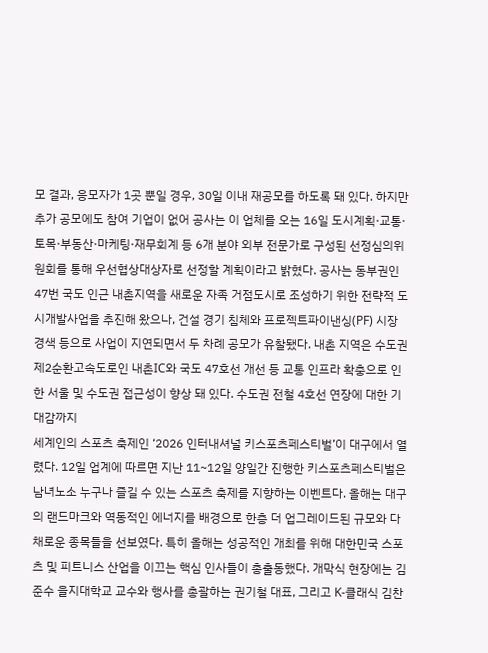모 결과, 응모자가 1곳 뿐일 경우, 30일 이내 재공모를 하도록 돼 있다. 하지만 추가 공모에도 참여 기업이 없어 공사는 이 업체를 오는 16일 도시계획·교통·토목·부동산·마케팅·재무회계 등 6개 분야 외부 전문가로 구성된 선정심의위원회를 통해 우선협상대상자로 선정할 계획이라고 밝혔다. 공사는 동부권인 47번 국도 인근 내촌지역을 새로운 자족 거점도시로 조성하기 위한 전략적 도시개발사업을 추진해 왔으나, 건설 경기 침체와 프로젝트파이낸싱(PF) 시장 경색 등으로 사업이 지연되면서 두 차례 공모가 유찰됐다. 내촌 지역은 수도권 제2순환고속도로인 내촌IC와 국도 47호선 개선 등 교통 인프라 확충으로 인한 서울 및 수도권 접근성이 향상 돼 있다. 수도권 전철 4호선 연장에 대한 기대감까지
세계인의 스포츠 축제인 ‘2026 인터내셔널 키스포츠페스티벌’이 대구에서 열렸다. 12일 업계에 따르면 지난 11~12일 양일간 진행한 키스포츠페스티벌은 남녀노소 누구나 즐길 수 있는 스포츠 축제를 지향하는 이벤트다. 올해는 대구의 랜드마크와 역동적인 에너지를 배경으로 한층 더 업그레이드된 규모와 다채로운 종목들을 선보였다. 특히 올해는 성공적인 개최를 위해 대한민국 스포츠 및 피트니스 산업을 이끄는 핵심 인사들이 총출동했다. 개막식 현장에는 김준수 을지대학교 교수와 행사를 총괄하는 권기철 대표, 그리고 K-클래식 김찬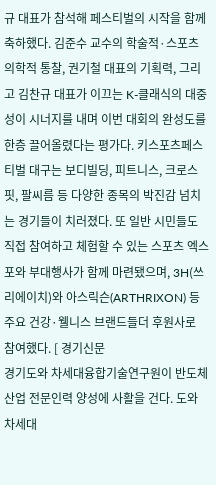규 대표가 참석해 페스티벌의 시작을 함께 축하했다. 김준수 교수의 학술적·스포츠 의학적 통찰, 권기철 대표의 기획력, 그리고 김찬규 대표가 이끄는 K-클래식의 대중성이 시너지를 내며 이번 대회의 완성도를 한층 끌어올렸다는 평가다. 키스포츠페스티벌 대구는 보디빌딩, 피트니스, 크로스핏, 팔씨름 등 다양한 종목의 박진감 넘치는 경기들이 치러졌다. 또 일반 시민들도 직접 참여하고 체험할 수 있는 스포츠 엑스포와 부대행사가 함께 마련됐으며, 3H(쓰리에이치)와 아스릭슨(ARTHRIXON) 등 주요 건강·웰니스 브랜드들더 후원사로 참여했다. [ 경기신문
경기도와 차세대융합기술연구원이 반도체 산업 전문인력 양성에 사활을 건다. 도와 차세대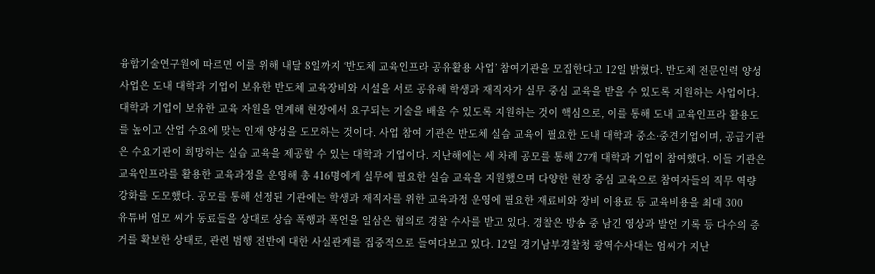융합기술연구원에 따르면 이를 위해 내달 8일까지 ‘반도체 교육인프라 공유활용 사업’ 참여기관을 모집한다고 12일 밝혔다. 반도체 전문인력 양성사업은 도내 대학과 기업이 보유한 반도체 교육장비와 시설을 서로 공유해 학생과 재직자가 실무 중심 교육을 받을 수 있도록 지원하는 사업이다. 대학과 기업이 보유한 교육 자원을 연계해 현장에서 요구되는 기술을 배울 수 있도록 지원하는 것이 핵심으로, 이를 통해 도내 교육인프라 활용도를 높이고 산업 수요에 맞는 인재 양성을 도모하는 것이다. 사업 참여 기관은 반도체 실습 교육이 필요한 도내 대학과 중소·중견기업이며, 공급기관은 수요기관이 희망하는 실습 교육을 제공할 수 있는 대학과 기업이다. 지난해에는 세 차례 공모를 통해 27개 대학과 기업이 참여했다. 이들 기관은 교육인프라를 활용한 교육과정을 운영해 총 416명에게 실무에 필요한 실습 교육을 지원했으며 다양한 현장 중심 교육으로 참여자들의 직무 역량 강화를 도모했다. 공모를 통해 선정된 기관에는 학생과 재직자를 위한 교육과정 운영에 필요한 재료비와 장비 이용료 등 교육비용을 최대 300
유튜버 엄모 씨가 동료들을 상대로 상습 폭행과 폭언을 일삼은 혐의로 경찰 수사를 받고 있다. 경찰은 방송 중 남긴 영상과 발언 기록 등 다수의 증거를 확보한 상태로, 관련 범행 전반에 대한 사실관계를 집중적으로 들여다보고 있다. 12일 경기남부경찰청 광역수사대는 엄씨가 지난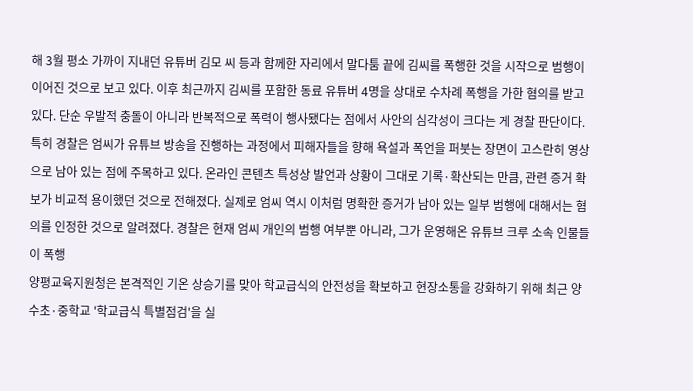해 3월 평소 가까이 지내던 유튜버 김모 씨 등과 함께한 자리에서 말다툼 끝에 김씨를 폭행한 것을 시작으로 범행이 이어진 것으로 보고 있다. 이후 최근까지 김씨를 포함한 동료 유튜버 4명을 상대로 수차례 폭행을 가한 혐의를 받고 있다. 단순 우발적 충돌이 아니라 반복적으로 폭력이 행사됐다는 점에서 사안의 심각성이 크다는 게 경찰 판단이다. 특히 경찰은 엄씨가 유튜브 방송을 진행하는 과정에서 피해자들을 향해 욕설과 폭언을 퍼붓는 장면이 고스란히 영상으로 남아 있는 점에 주목하고 있다. 온라인 콘텐츠 특성상 발언과 상황이 그대로 기록·확산되는 만큼, 관련 증거 확보가 비교적 용이했던 것으로 전해졌다. 실제로 엄씨 역시 이처럼 명확한 증거가 남아 있는 일부 범행에 대해서는 혐의를 인정한 것으로 알려졌다. 경찰은 현재 엄씨 개인의 범행 여부뿐 아니라, 그가 운영해온 유튜브 크루 소속 인물들이 폭행
양평교육지원청은 본격적인 기온 상승기를 맞아 학교급식의 안전성을 확보하고 현장소통을 강화하기 위해 최근 양수초·중학교 '학교급식 특별점검'을 실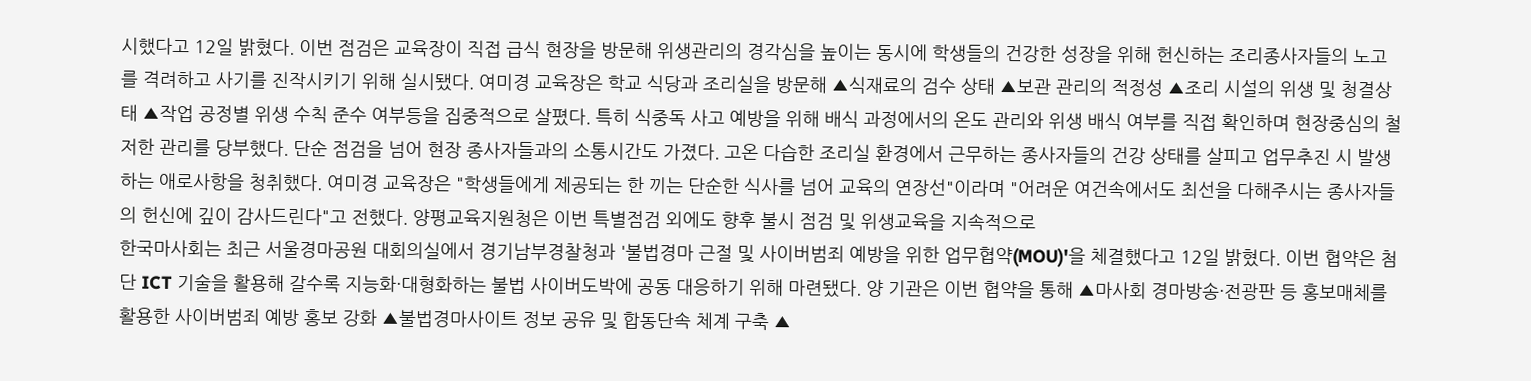시했다고 12일 밝혔다. 이번 점검은 교육장이 직접 급식 현장을 방문해 위생관리의 경각심을 높이는 동시에 학생들의 건강한 성장을 위해 헌신하는 조리종사자들의 노고를 격려하고 사기를 진작시키기 위해 실시됐다. 여미경 교육장은 학교 식당과 조리실을 방문해 ▲식재료의 검수 상태 ▲보관 관리의 적정성 ▲조리 시설의 위생 및 청결상태 ▲작업 공정별 위생 수칙 준수 여부등을 집중적으로 살폈다. 특히 식중독 사고 예방을 위해 배식 과정에서의 온도 관리와 위생 배식 여부를 직접 확인하며 현장중심의 철저한 관리를 당부했다. 단순 점검을 넘어 현장 종사자들과의 소통시간도 가졌다. 고온 다습한 조리실 환경에서 근무하는 종사자들의 건강 상태를 살피고 업무추진 시 발생하는 애로사항을 청취했다. 여미경 교육장은 "학생들에게 제공되는 한 끼는 단순한 식사를 넘어 교육의 연장선"이라며 "어려운 여건속에서도 최선을 다해주시는 종사자들의 헌신에 깊이 감사드린다"고 전했다. 양평교육지원청은 이번 특별점검 외에도 향후 불시 점검 및 위생교육을 지속적으로
한국마사회는 최근 서울경마공원 대회의실에서 경기남부경찰청과 '불법경마 근절 및 사이버범죄 예방을 위한 업무협약(MOU)'을 체결했다고 12일 밝혔다. 이번 협약은 첨단 ICT 기술을 활용해 갈수록 지능화·대형화하는 불법 사이버도박에 공동 대응하기 위해 마련됐다. 양 기관은 이번 협약을 통해 ▲마사회 경마방송·전광판 등 홍보매체를 활용한 사이버범죄 예방 홍보 강화 ▲불법경마사이트 정보 공유 및 합동단속 체계 구축 ▲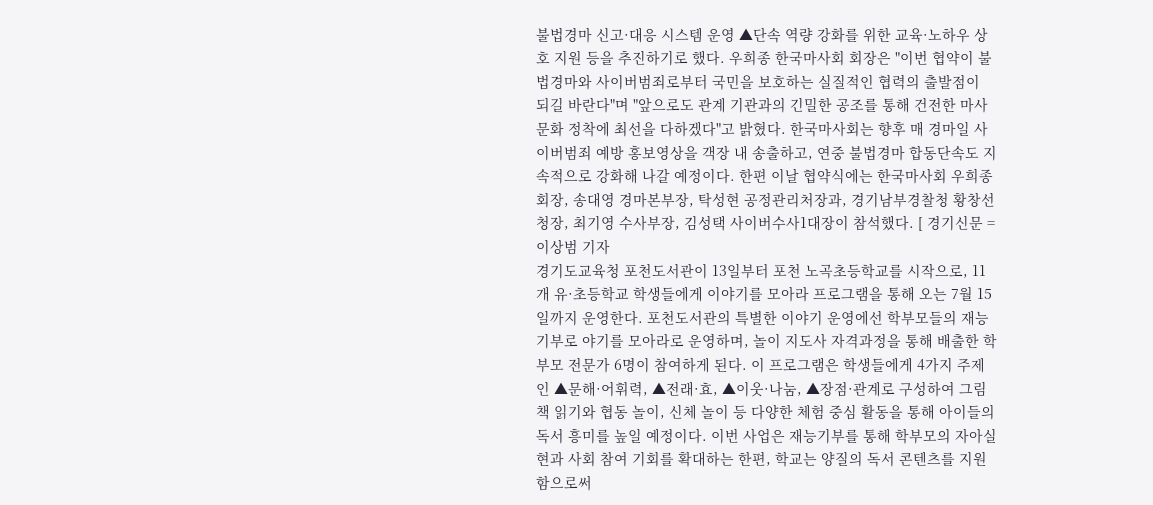불법경마 신고·대응 시스템 운영 ▲단속 역량 강화를 위한 교육·노하우 상호 지원 등을 추진하기로 했다. 우희종 한국마사회 회장은 "이번 협약이 불법경마와 사이버범죄로부터 국민을 보호하는 실질적인 협력의 출발점이 되길 바란다"며 "앞으로도 관계 기관과의 긴밀한 공조를 통해 건전한 마사문화 정착에 최선을 다하겠다"고 밝혔다. 한국마사회는 향후 매 경마일 사이버범죄 예방 홍보영상을 객장 내 송출하고, 연중 불법경마 합동단속도 지속적으로 강화해 나갈 예정이다. 한편 이날 협약식에는 한국마사회 우희종 회장, 송대영 경마본부장, 탁성현 공정관리처장과, 경기남부경찰청 황창선 청장, 최기영 수사부장, 김성택 사이버수사1대장이 참석했다. [ 경기신문 = 이상범 기자
경기도교육청 포천도서관이 13일부터 포천 노곡초등학교를 시작으로, 11개 유·초등학교 학생들에게 이야기를 모아라 프로그램을 통해 오는 7월 15일까지 운영한다. 포천도서관의 특별한 이야기 운영에선 학부모들의 재능기부로 야기를 모아라로 운영하며, 놀이 지도사 자격과정을 통해 배출한 학부모 전문가 6명이 참여하게 된다. 이 프로그램은 학생들에게 4가지 주제인 ▲문해·어휘력, ▲전래·효, ▲이웃·나눔, ▲장점·관계로 구성하여 그림책 읽기와 협동 놀이, 신체 놀이 등 다양한 체험 중심 활동을 통해 아이들의 독서 흥미를 높일 예정이다. 이번 사업은 재능기부를 통해 학부모의 자아실현과 사회 참여 기회를 확대하는 한편, 학교는 양질의 독서 콘텐츠를 지원함으로써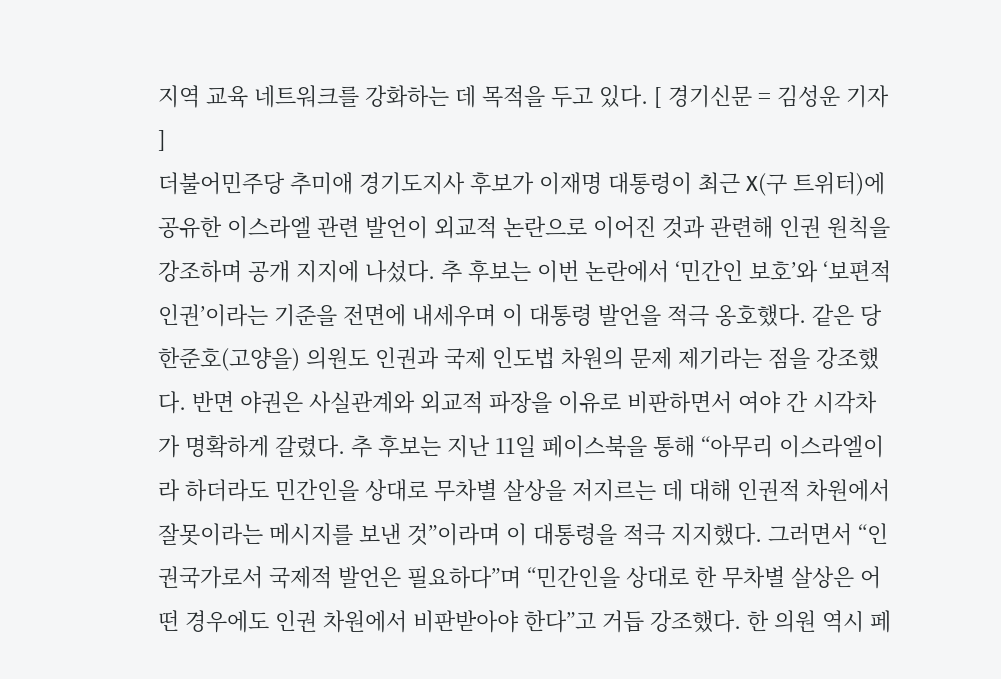지역 교육 네트워크를 강화하는 데 목적을 두고 있다. [ 경기신문 = 김성운 기자 ]
더불어민주당 추미애 경기도지사 후보가 이재명 대통령이 최근 X(구 트위터)에 공유한 이스라엘 관련 발언이 외교적 논란으로 이어진 것과 관련해 인권 원칙을 강조하며 공개 지지에 나섰다. 추 후보는 이번 논란에서 ‘민간인 보호’와 ‘보편적 인권’이라는 기준을 전면에 내세우며 이 대통령 발언을 적극 옹호했다. 같은 당 한준호(고양을) 의원도 인권과 국제 인도법 차원의 문제 제기라는 점을 강조했다. 반면 야권은 사실관계와 외교적 파장을 이유로 비판하면서 여야 간 시각차가 명확하게 갈렸다. 추 후보는 지난 11일 페이스북을 통해 “아무리 이스라엘이라 하더라도 민간인을 상대로 무차별 살상을 저지르는 데 대해 인권적 차원에서 잘못이라는 메시지를 보낸 것”이라며 이 대통령을 적극 지지했다. 그러면서 “인권국가로서 국제적 발언은 필요하다”며 “민간인을 상대로 한 무차별 살상은 어떤 경우에도 인권 차원에서 비판받아야 한다”고 거듭 강조했다. 한 의원 역시 페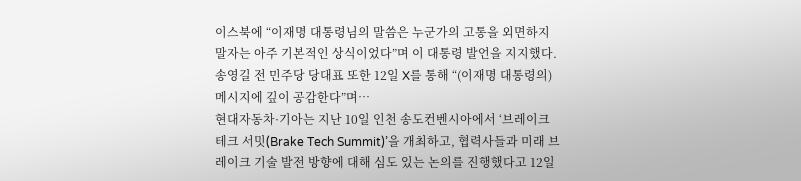이스북에 “이재명 대통령님의 말씀은 누군가의 고통을 외면하지 말자는 아주 기본적인 상식이었다”며 이 대통령 발언을 지지했다. 송영길 전 민주당 당대표 또한 12일 X를 통해 “(이재명 대통령의) 메시지에 깊이 공감한다”며…
현대자동차·기아는 지난 10일 인천 송도컨벤시아에서 ‘브레이크 테크 서밋(Brake Tech Summit)’을 개최하고, 협력사들과 미래 브레이크 기술 발전 방향에 대해 심도 있는 논의를 진행했다고 12일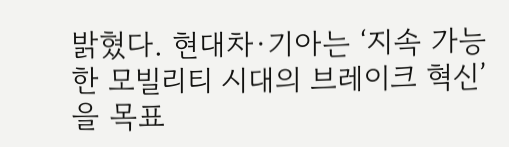밝혔다. 현대차·기아는 ‘지속 가능한 모빌리티 시대의 브레이크 혁신’을 목표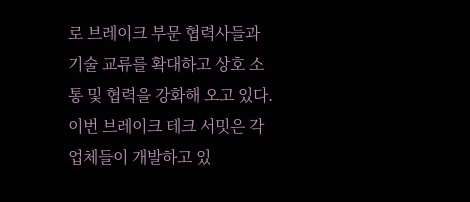로 브레이크 부문 협력사들과 기술 교류를 확대하고 상호 소통 및 협력을 강화해 오고 있다. 이번 브레이크 테크 서밋은 각 업체들이 개발하고 있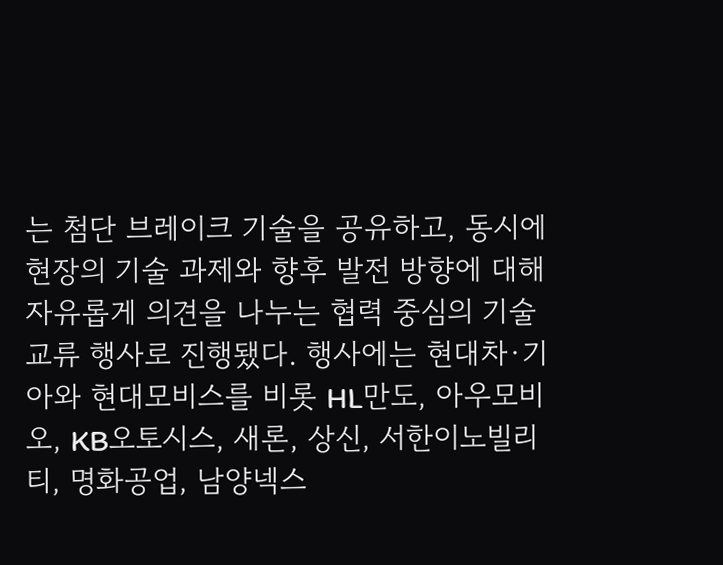는 첨단 브레이크 기술을 공유하고, 동시에 현장의 기술 과제와 향후 발전 방향에 대해 자유롭게 의견을 나누는 협력 중심의 기술 교류 행사로 진행됐다. 행사에는 현대차·기아와 현대모비스를 비롯 HL만도, 아우모비오, KB오토시스, 새론, 상신, 서한이노빌리티, 명화공업, 남양넥스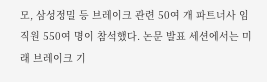모, 삼성정밀 등 브레이크 관련 50여 개 파트너사 임직원 550여 명이 참석했다. 논문 발표 세션에서는 미래 브레이크 기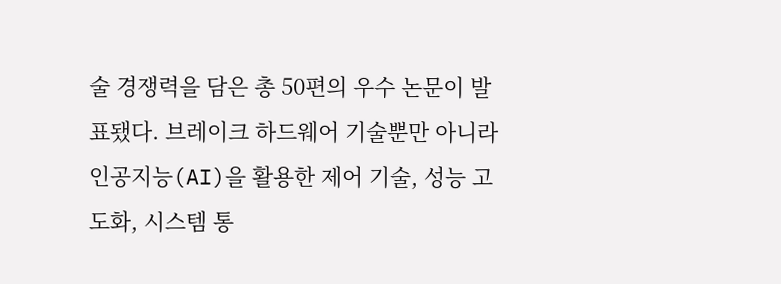술 경쟁력을 담은 총 50편의 우수 논문이 발표됐다. 브레이크 하드웨어 기술뿐만 아니라 인공지능(AI)을 활용한 제어 기술, 성능 고도화, 시스템 통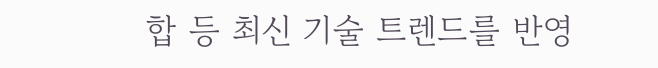합 등 최신 기술 트렌드를 반영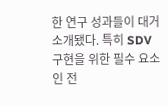한 연구 성과들이 대거 소개됐다. 특히 SDV 구현을 위한 필수 요소인 전